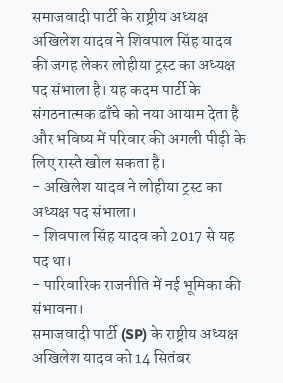समाजवादी पार्टी के राष्ट्रीय अध्यक्ष अखिलेश यादव ने शिवपाल सिंह यादव की जगह लेकर लोहीया ट्रस्ट का अध्यक्ष पद संभाला है। यह कदम पार्टी के संगठनात्मक ढाँचे को नया आयाम देता है और भविष्य में परिवार की अगली पीढ़ी के लिए रास्ते खोल सकता है।
- अखिलेश यादव ने लोहीया ट्रस्ट का अध्यक्ष पद संभाला।
- शिवपाल सिंह यादव को 2017 से यह पद था।
- पारिवारिक राजनीति में नई भूमिका की संभावना।
समाजवादी पार्टी (SP) के राष्ट्रीय अध्यक्ष अखिलेश यादव को 14 सितंबर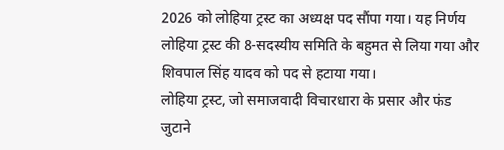2026 को लोहिया ट्रस्ट का अध्यक्ष पद सौंपा गया। यह निर्णय लोहिया ट्रस्ट की 8-सदस्यीय समिति के बहुमत से लिया गया और शिवपाल सिंह यादव को पद से हटाया गया।
लोहिया ट्रस्ट, जो समाजवादी विचारधारा के प्रसार और फंड जुटाने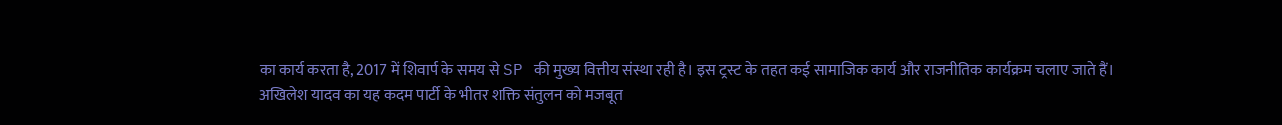का कार्य करता है, 2017 में शिवार्प के समय से SP की मुख्य वित्तीय संस्था रही है। इस ट्रस्ट के तहत कई सामाजिक कार्य और राजनीतिक कार्यक्रम चलाए जाते हैं।
अखिलेश यादव का यह कदम पार्टी के भीतर शक्ति संतुलन को मजबूत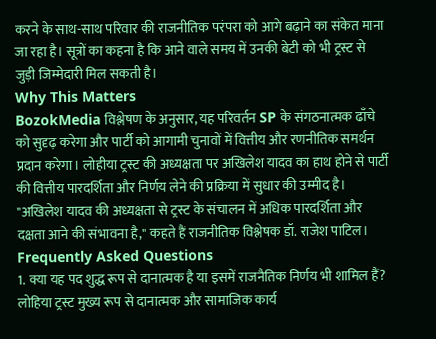करने के साथ-साथ परिवार की राजनीतिक परंपरा को आगे बढ़ाने का संकेत माना जा रहा है। सूत्रों का कहना है कि आने वाले समय में उनकी बेटी को भी ट्रस्ट से जुड़ी जिम्मेदारी मिल सकती है।
Why This Matters
BozokMedia विश्लेषण के अनुसार, यह परिवर्तन SP के संगठनात्मक ढाँचे को सुदृढ़ करेगा और पार्टी को आगामी चुनावों में वित्तीय और रणनीतिक समर्थन प्रदान करेगा। लोहीया ट्रस्ट की अध्यक्षता पर अखिलेश यादव का हाथ होने से पार्टी की वित्तीय पारदर्शिता और निर्णय लेने की प्रक्रिया में सुधार की उम्मीद है।
"अखिलेश यादव की अध्यक्षता से ट्रस्ट के संचालन में अधिक पारदर्शिता और दक्षता आने की संभावना है," कहते हैं राजनीतिक विश्लेषक डॉ. राजेश पाटिल।
Frequently Asked Questions
1. क्या यह पद शुद्ध रूप से दानात्मक है या इसमें राजनैतिक निर्णय भी शामिल हैं?
लोहिया ट्रस्ट मुख्य रूप से दानात्मक और सामाजिक कार्य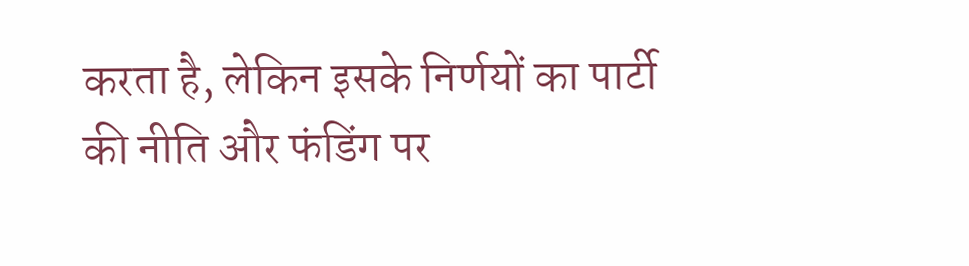करता है, लेकिन इसके निर्णयों का पार्टी की नीति और फंडिंग पर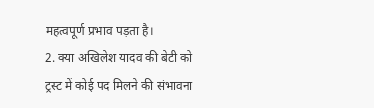महत्वपूर्ण प्रभाव पड़ता है।
2. क्या अखिलेश यादव की बेटी को ट्रस्ट में कोई पद मिलने की संभावना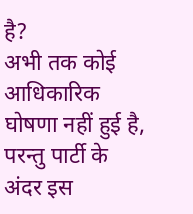है?
अभी तक कोई आधिकारिक घोषणा नहीं हुई है, परन्तु पार्टी के अंदर इस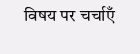विषय पर चर्चाएँ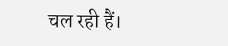चल रही हैं।